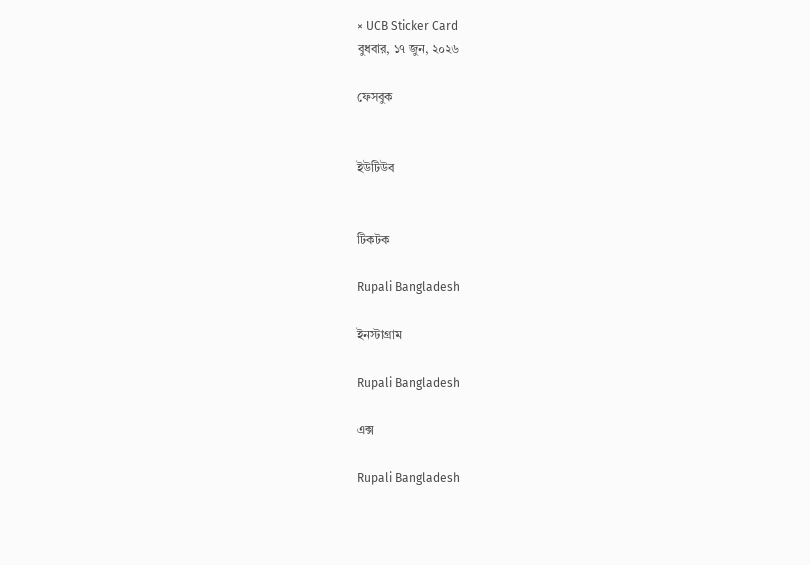× UCB Sticker Card
বুধবার, ১৭ জুন, ২০২৬

ফেসবুক


ইউটিউব


টিকটক

Rupali Bangladesh

ইনস্টাগ্রাম

Rupali Bangladesh

এক্স

Rupali Bangladesh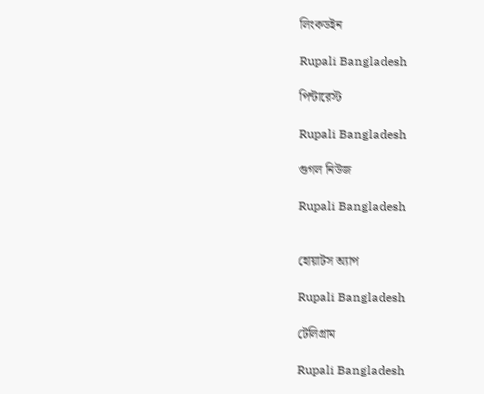লিংকডইন

Rupali Bangladesh

পিন্টারেস্ট

Rupali Bangladesh

গুগল নিউজ

Rupali Bangladesh


হোয়াটস অ্যাপ

Rupali Bangladesh

টেলিগ্রাম

Rupali Bangladesh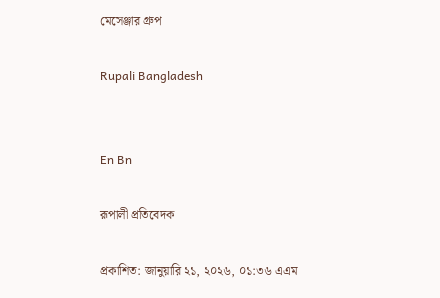মেসেঞ্জার গ্রুপ

Rupali Bangladesh


En Bn

রূপালী প্রতিবেদক

প্রকাশিত: জানুয়ারি ২১, ২০২৬, ০১:৩৬ এএম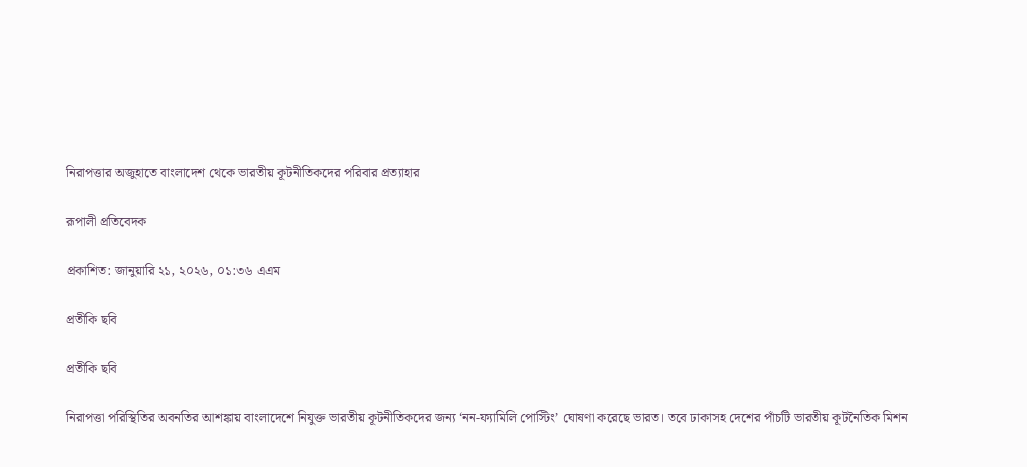নিরাপত্তার অজুহাতে বাংলাদেশ থেকে ভারতীয় কূটনীতিকদের পরিবার প্রত্যাহার

রূপালী প্রতিবেদক

প্রকাশিত: জানুয়ারি ২১, ২০২৬, ০১:৩৬ এএম

প্রতীকি ছবি

প্রতীকি ছবি

নিরাপত্তা পরিস্থিতির অবনতির আশঙ্কায় বাংলাদেশে নিযুক্ত ভারতীয় কূটনীতিকদের জন্য ‘নন-ফ্যামিলি পোস্টিং’ ঘোষণা করেছে ভারত। তবে ঢাকাসহ দেশের পাঁচটি ভারতীয় কূটনৈতিক মিশন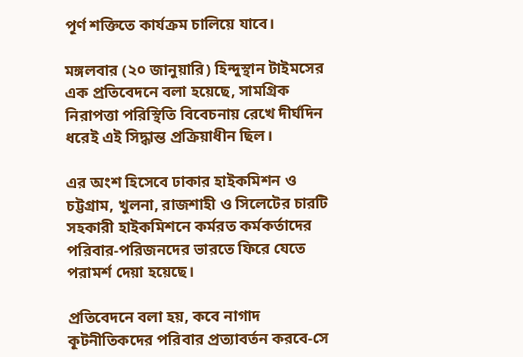পূর্ণ শক্তিতে কার্যক্রম চালিয়ে যাবে।

মঙ্গলবার (২০ জানুয়ারি) হিন্দুস্থান টাইমসের এক প্রতিবেদনে বলা হয়েছে, সামগ্রিক নিরাপত্তা পরিস্থিতি বিবেচনায় রেখে দীর্ঘদিন ধরেই এই সিদ্ধান্ত প্রক্রিয়াধীন ছিল।

এর অংশ হিসেবে ঢাকার হাইকমিশন ও চট্টগ্রাম, খুলনা, রাজশাহী ও সিলেটের চারটি সহকারী হাইকমিশনে কর্মরত কর্মকর্তাদের পরিবার-পরিজনদের ভারতে ফিরে যেতে পরামর্শ দেয়া হয়েছে।

প্রতিবেদনে বলা হয়, কবে নাগাদ কূটনীতিকদের পরিবার প্রত্যাবর্তন করবে-সে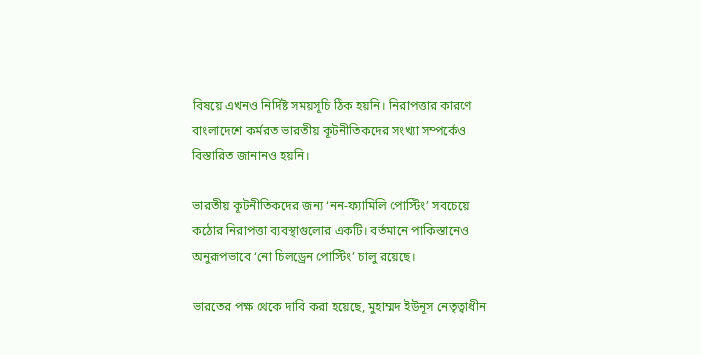বিষয়ে এখনও নির্দিষ্ট সময়সূচি ঠিক হয়নি। নিরাপত্তার কারণে বাংলাদেশে কর্মরত ভারতীয় কূটনীতিকদের সংখ্যা সম্পর্কেও বিস্তারিত জানানও হয়নি।

ভারতীয় কূটনীতিকদের জন্য ‘নন-ফ্যামিলি পোস্টিং’ সবচেয়ে কঠোর নিরাপত্তা ব্যবস্থাগুলোর একটি। বর্তমানে পাকিস্তানেও অনুরূপভাবে ‘নো চিলড্রেন পোস্টিং’ চালু রয়েছে।

ভারতের পক্ষ থেকে দাবি করা হয়েছে, মুহাম্মদ ইউনূস নেতৃত্বাধীন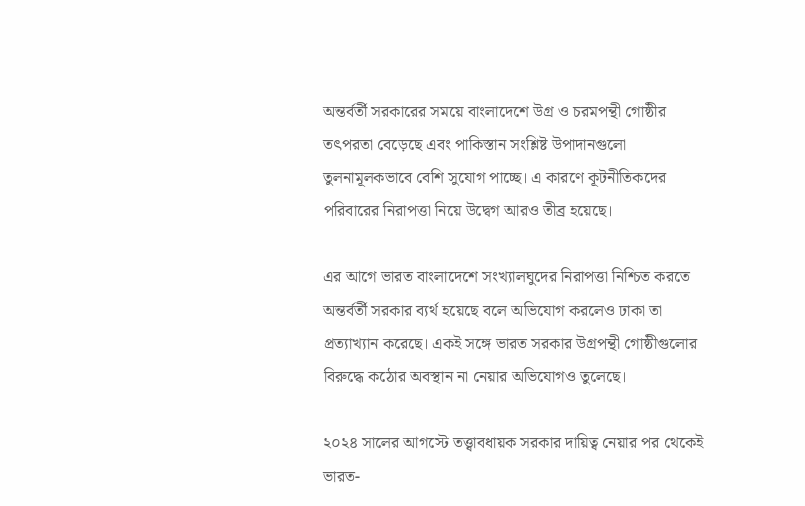অন্তর্বর্তী সরকারের সময়ে বাংলাদেশে উগ্র ও চরমপন্থী গোষ্ঠীর তৎপরতা বেড়েছে এবং পাকিস্তান সংশ্লিষ্ট উপাদানগুলো তুলনামূলকভাবে বেশি সুযোগ পাচ্ছে। এ কারণে কূটনীতিকদের পরিবারের নিরাপত্তা নিয়ে উদ্বেগ আরও তীব্র হয়েছে।

এর আগে ভারত বাংলাদেশে সংখ্যালঘুদের নিরাপত্তা নিশ্চিত করতে অন্তর্বর্তী সরকার ব্যর্থ হয়েছে বলে অভিযোগ করলেও ঢাকা তা প্রত্যাখ্যান করেছে। একই সঙ্গে ভারত সরকার উগ্রপন্থী গোষ্ঠীগুলোর বিরুদ্ধে কঠোর অবস্থান না নেয়ার অভিযোগও তুলেছে।

২০২৪ সালের আগস্টে তত্ত্বাবধায়ক সরকার দায়িত্ব নেয়ার পর থেকেই ভারত-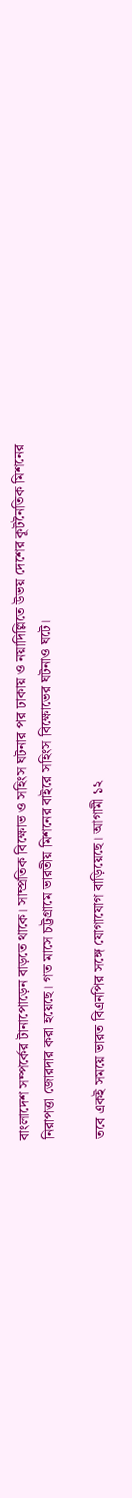বাংলাদেশ সম্পর্কের টানাপোড়েন বাড়তে থাকে। সাম্প্রতিক বিক্ষোভ ও সহিংস ঘটনার পর ঢাকায় ও নয়াদিল্লিতে উভয় দেশের কূটনৈতিক মিশনের নিরাপত্তা জোরদার করা হয়েছে। গত মাসে চট্টগ্রামে ভারতীয় মিশনের বাইরে সহিংস বিক্ষোভের ঘটনাও ঘটে।

তবে একই সময়ে ভারত বিএনপির সঙ্গে যোগাযোগ বাড়িয়েছে। আগামী ১২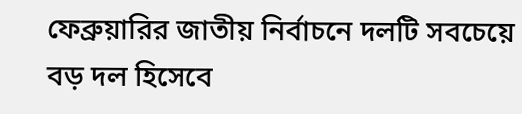ফেব্রুয়ারির জাতীয় নির্বাচনে দলটি সবচেয়ে বড় দল হিসেবে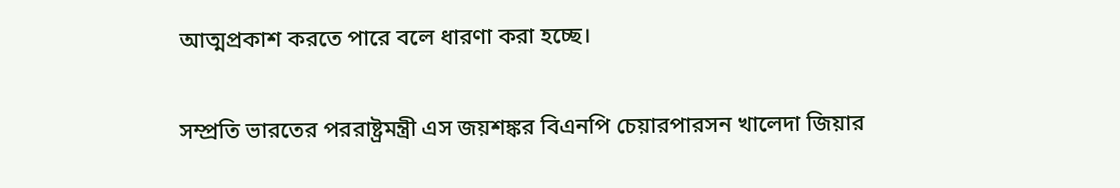আত্মপ্রকাশ করতে পারে বলে ধারণা করা হচ্ছে।

সম্প্রতি ভারতের পররাষ্ট্রমন্ত্রী এস জয়শঙ্কর বিএনপি চেয়ারপারসন খালেদা জিয়ার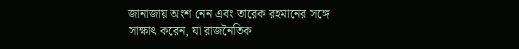জানাজায় অংশ নেন এবং তারেক রহমানের সঙ্গে সাক্ষাৎ করেন, যা রাজনৈতিক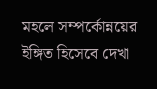মহলে সম্পর্কোন্নয়ের ইঙ্গিত হিসেবে দেখা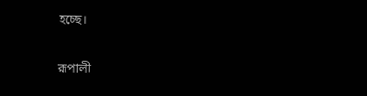হচ্ছে।

রূপালী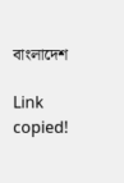বাংলাদেশ

Link copied!